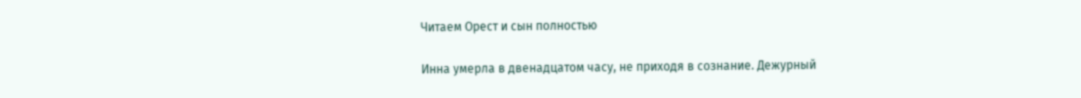Читаем Орест и сын полностью

Инна умерла в двенадцатом часу, не приходя в сознание. Дежурный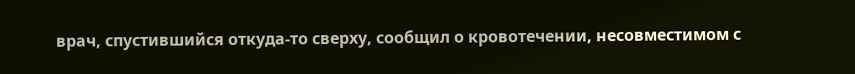врач, спустившийся откуда-то сверху, сообщил о кровотечении, несовместимом с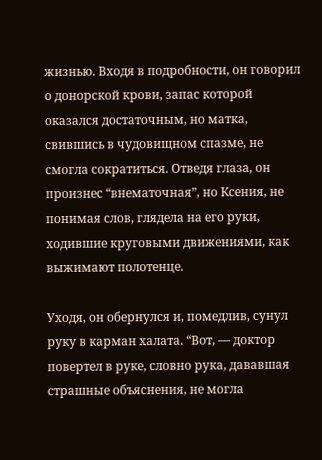жизнью. Входя в подробности, он говорил о донорской крови, запас которой оказался достаточным, но матка, свившись в чудовищном спазме, не смогла сократиться. Отведя глаза, он произнес “внематочная”, но Ксения, не понимая слов, глядела на его руки, ходившие круговыми движениями, как выжимают полотенце.

Уходя, он обернулся и, помедлив, сунул руку в карман халата. “Вот, — доктор повертел в руке, словно рука, дававшая страшные объяснения, не могла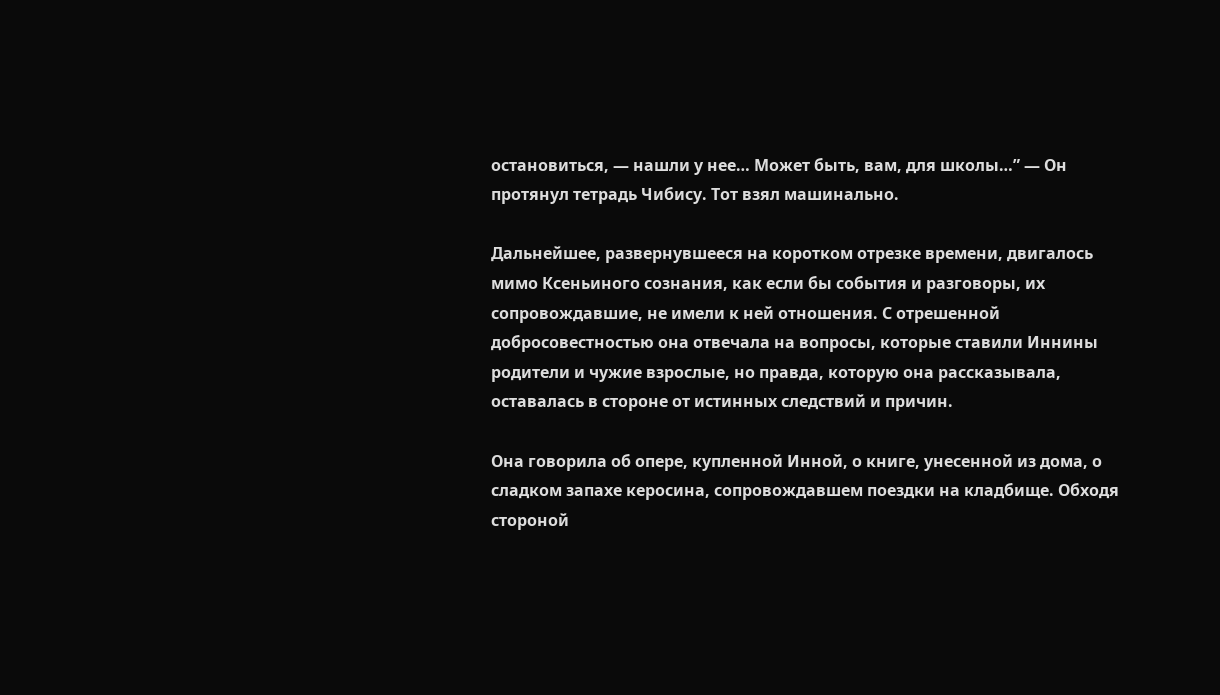остановиться, — нашли у нее… Может быть, вам, для школы…” — Он протянул тетрадь Чибису. Тот взял машинально.

Дальнейшее, развернувшееся на коротком отрезке времени, двигалось мимо Ксеньиного сознания, как если бы события и разговоры, их сопровождавшие, не имели к ней отношения. С отрешенной добросовестностью она отвечала на вопросы, которые ставили Иннины родители и чужие взрослые, но правда, которую она рассказывала, оставалась в стороне от истинных следствий и причин.

Она говорила об опере, купленной Инной, о книге, унесенной из дома, о сладком запахе керосина, сопровождавшем поездки на кладбище. Обходя стороной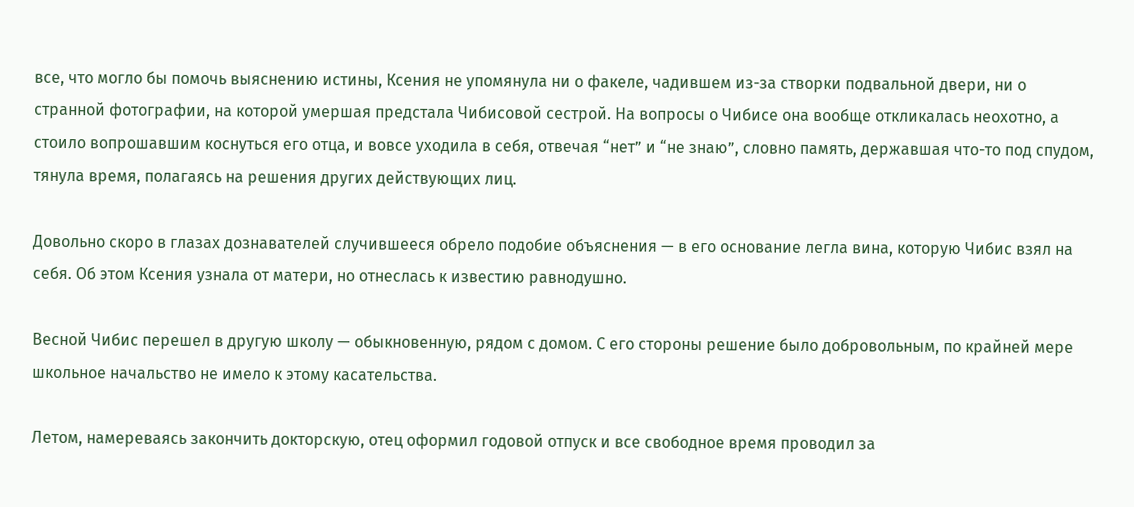все, что могло бы помочь выяснению истины, Ксения не упомянула ни о факеле, чадившем из-за створки подвальной двери, ни о странной фотографии, на которой умершая предстала Чибисовой сестрой. На вопросы о Чибисе она вообще откликалась неохотно, а стоило вопрошавшим коснуться его отца, и вовсе уходила в себя, отвечая “нет” и “не знаю”, словно память, державшая что-то под спудом, тянула время, полагаясь на решения других действующих лиц.

Довольно скоро в глазах дознавателей случившееся обрело подобие объяснения — в его основание легла вина, которую Чибис взял на себя. Об этом Ксения узнала от матери, но отнеслась к известию равнодушно.

Весной Чибис перешел в другую школу — обыкновенную, рядом с домом. С его стороны решение было добровольным, по крайней мере школьное начальство не имело к этому касательства.

Летом, намереваясь закончить докторскую, отец оформил годовой отпуск и все свободное время проводил за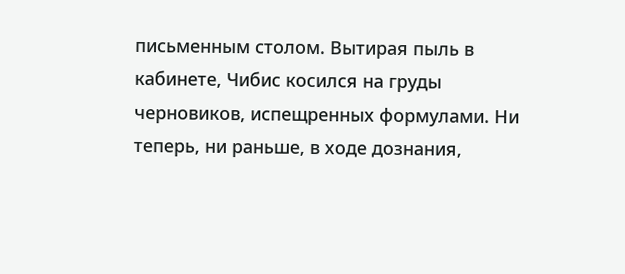письменным столом. Вытирая пыль в кабинете, Чибис косился на груды черновиков, испещренных формулами. Ни теперь, ни раньше, в ходе дознания,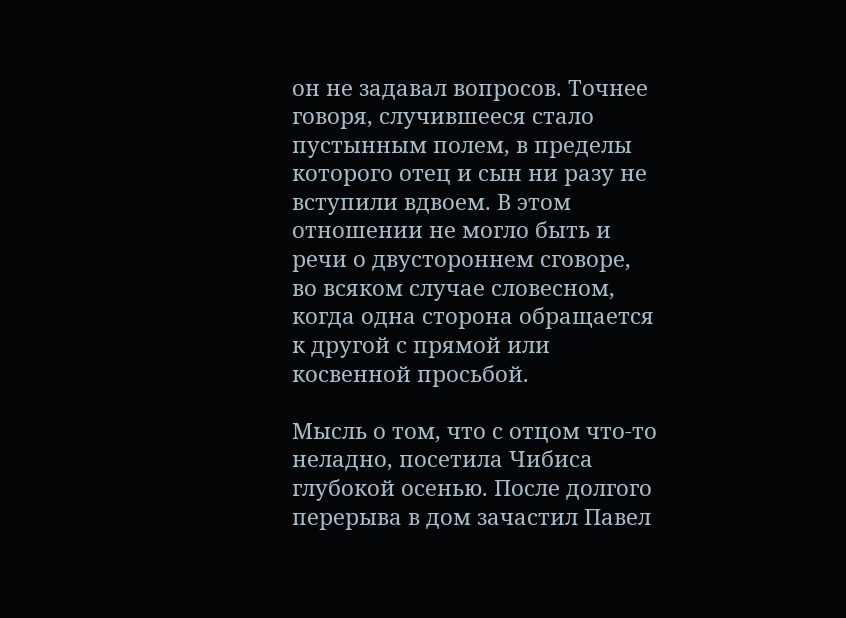он не задавал вопросов. Точнее говоря, случившееся стало пустынным полем, в пределы которого отец и сын ни разу не вступили вдвоем. В этом отношении не могло быть и речи о двустороннем сговоре, во всяком случае словесном, когда одна сторона обращается к другой с прямой или косвенной просьбой.

Мысль о том, что с отцом что-то неладно, посетила Чибиса глубокой осенью. После долгого перерыва в дом зачастил Павел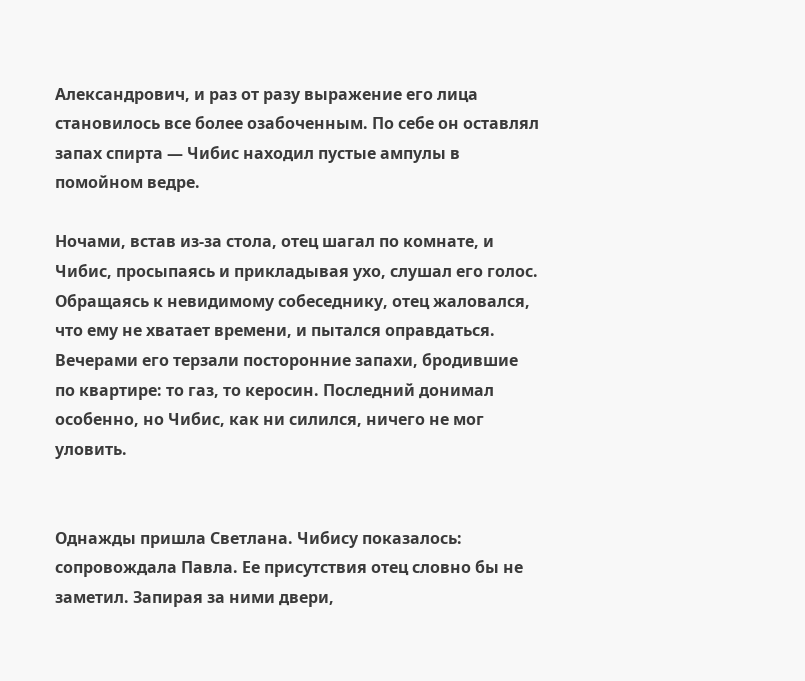Александрович, и раз от разу выражение его лица становилось все более озабоченным. По себе он оставлял запах спирта — Чибис находил пустые ампулы в помойном ведре.

Ночами, встав из-за стола, отец шагал по комнате, и Чибис, просыпаясь и прикладывая ухо, слушал его голос. Обращаясь к невидимому собеседнику, отец жаловался, что ему не хватает времени, и пытался оправдаться. Вечерами его терзали посторонние запахи, бродившие по квартире: то газ, то керосин. Последний донимал особенно, но Чибис, как ни силился, ничего не мог уловить.


Однажды пришла Светлана. Чибису показалось: сопровождала Павла. Ее присутствия отец словно бы не заметил. Запирая за ними двери,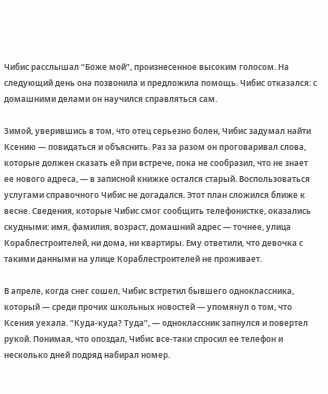Чибис расслышал “Боже мой”, произнесенное высоким голосом. На следующий день она позвонила и предложила помощь. Чибис отказался: с домашними делами он научился справляться сам.

Зимой, уверившись в том, что отец серьезно болен, Чибис задумал найти Ксению — повидаться и объяснить. Раз за разом он проговаривал слова, которые должен сказать ей при встрече, пока не сообразил, что не знает ее нового адреса, — в записной книжке остался старый. Воспользоваться услугами справочного Чибис не догадался. Этот план сложился ближе к весне. Сведения, которые Чибис смог сообщить телефонистке, оказались скудными: имя, фамилия, возраст, домашний адрес — точнее, улица Кораблестроителей, ни дома, ни квартиры. Ему ответили, что девочка с такими данными на улице Кораблестроителей не проживает.

В апреле, когда снег сошел, Чибис встретил бывшего одноклассника, который — среди прочих школьных новостей — упомянул о том, что Ксения уехала. “Куда-куда? Туда”, — одноклассник запнулся и повертел рукой. Понимая, что опоздал, Чибис все-таки спросил ее телефон и несколько дней подряд набирал номер.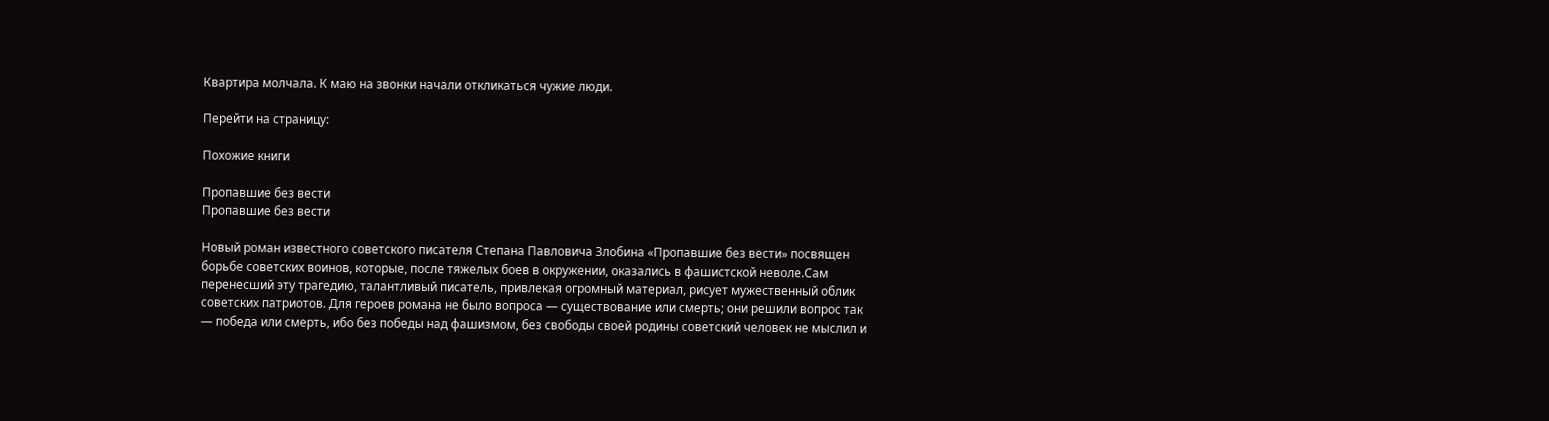Квартира молчала. К маю на звонки начали откликаться чужие люди.

Перейти на страницу:

Похожие книги

Пропавшие без вести
Пропавшие без вести

Новый роман известного советского писателя Степана Павловича Злобина «Пропавшие без вести» посвящен борьбе советских воинов, которые, после тяжелых боев в окружении, оказались в фашистской неволе.Сам перенесший эту трагедию, талантливый писатель, привлекая огромный материал, рисует мужественный облик советских патриотов. Для героев романа не было вопроса — существование или смерть; они решили вопрос так — победа или смерть, ибо без победы над фашизмом, без свободы своей родины советский человек не мыслил и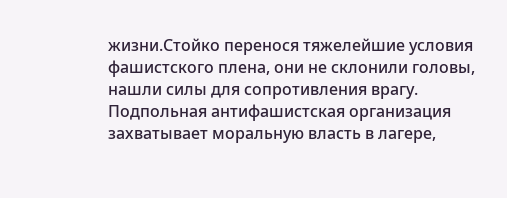жизни.Стойко перенося тяжелейшие условия фашистского плена, они не склонили головы, нашли силы для сопротивления врагу. Подпольная антифашистская организация захватывает моральную власть в лагере,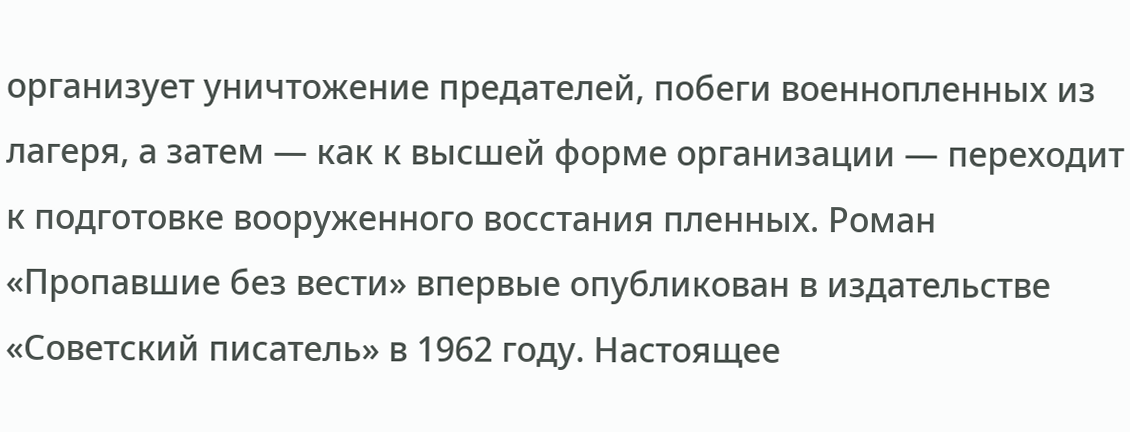организует уничтожение предателей, побеги военнопленных из лагеря, а затем — как к высшей форме организации — переходит к подготовке вооруженного восстания пленных. Роман «Пропавшие без вести» впервые опубликован в издательстве «Советский писатель» в 1962 году. Настоящее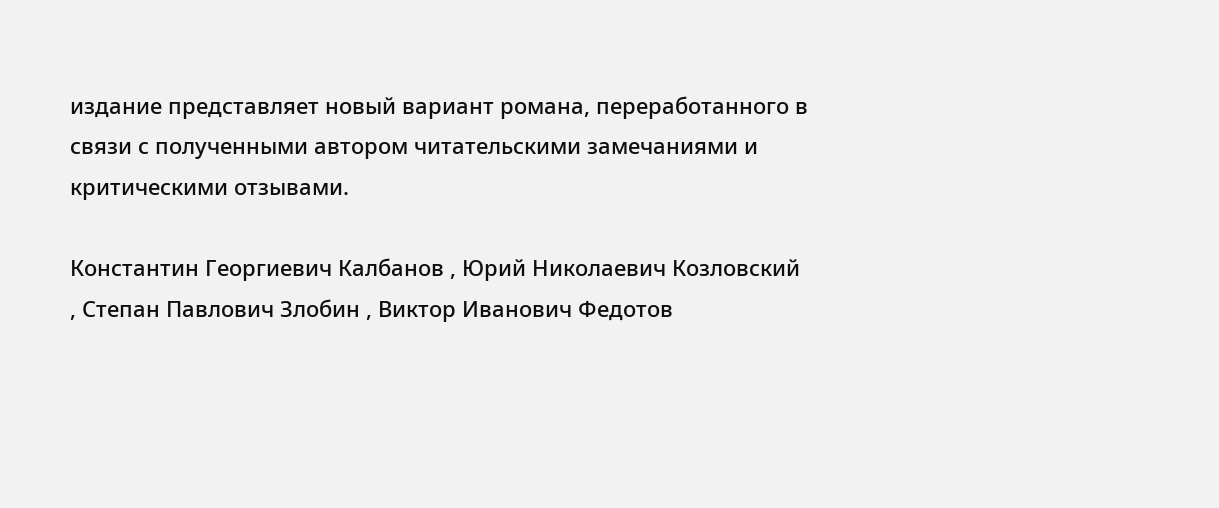издание представляет новый вариант романа, переработанного в связи с полученными автором читательскими замечаниями и критическими отзывами.

Константин Георгиевич Калбанов , Юрий Николаевич Козловский , Степан Павлович Злобин , Виктор Иванович Федотов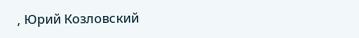, Юрий Козловский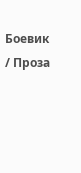Боевик / Проза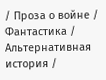/ Проза о войне / Фантастика / Альтернативная история /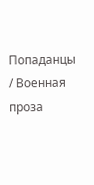Попаданцы / Военная проза